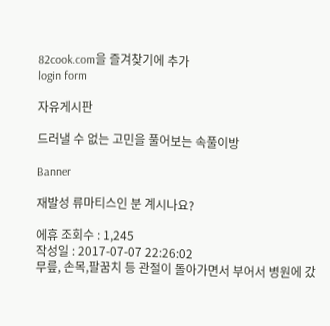82cook.com을 즐겨찾기에 추가
login form

자유게시판

드러낼 수 없는 고민을 풀어보는 속풀이방

Banner

재발성 류마티스인 분 계시나요?

에휴 조회수 : 1,245
작성일 : 2017-07-07 22:26:02
무릎, 손목,팔꿈치 등 관절이 돌아가면서 부어서 병원에 갔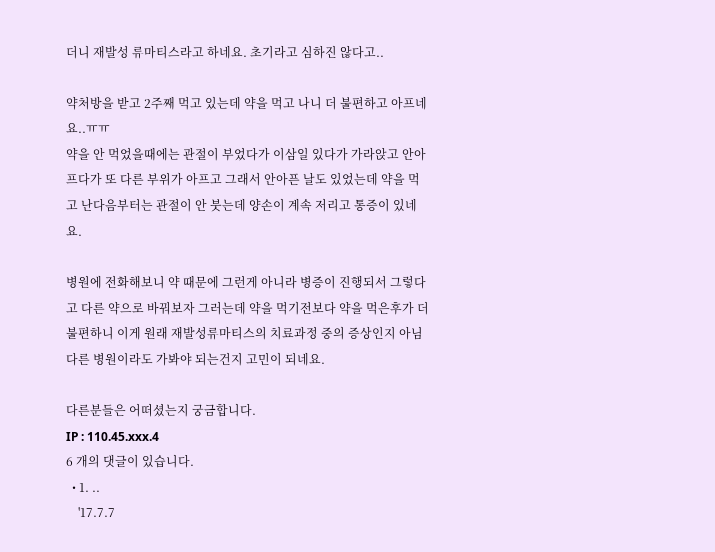더니 재발성 류마티스라고 하네요. 초기라고 심하진 않다고..

약처방을 받고 2주째 먹고 있는데 약을 먹고 나니 더 불편하고 아프네요..ㅠㅠ
약을 안 먹었을때에는 관절이 부었다가 이삼일 있다가 가라앉고 안아프다가 또 다른 부위가 아프고 그래서 안아픈 날도 있었는데 약을 먹고 난다음부터는 관절이 안 붓는데 양손이 계속 저리고 통증이 있네요.

병원에 전화해보니 약 때문에 그런게 아니라 병증이 진행되서 그렇다고 다른 약으로 바꿔보자 그러는데 약을 먹기전보다 약을 먹은후가 더 불편하니 이게 원래 재발성류마티스의 치료과정 중의 증상인지 아님 다른 병원이라도 가봐야 되는건지 고민이 되네요.

다른분들은 어떠셨는지 궁금합니다.
IP : 110.45.xxx.4
6 개의 댓글이 있습니다.
  • 1. ..
    '17.7.7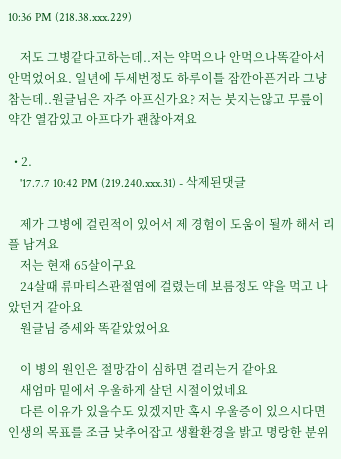10:36 PM (218.38.xxx.229)

    저도 그병같다고하는데..저는 약먹으나 안먹으나똑같아서 안먹었어요. 일년에 두세번정도 하루이틀 잠깐아픈거라 그냥참는데..원글님은 자주 아프신가요? 저는 붓지는않고 무릎이 약간 열감있고 아프다가 괜찮아져요

  • 2.
    '17.7.7 10:42 PM (219.240.xxx.31) - 삭제된댓글

    제가 그병에 걸린적이 있어서 제 경험이 도움이 될까 해서 리플 남겨요
    저는 현재 65살이구요
    24살때 류마티스관절염에 걸렸는데 보름정도 약을 먹고 나았던거 같아요
    원글님 증세와 똑같았었어요

    이 병의 원인은 절망감이 심하면 걸리는거 같아요
    새엄마 밑에서 우울하게 살던 시절이었네요
    다른 이유가 있을수도 있겠지만 혹시 우울증이 있으시다면 인생의 목표를 조금 낮추어잡고 생활환경을 밝고 명랑한 분위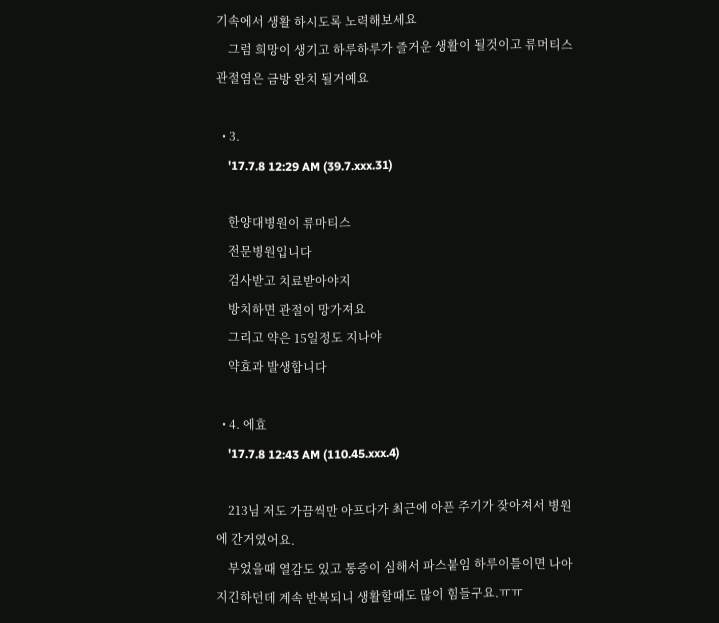기속에서 생활 하시도록 노력해보세요
    그럼 희망이 생기고 하루하루가 즐거운 생활이 될것이고 류머티스관절염은 금방 완치 될거예요

  • 3.
    '17.7.8 12:29 AM (39.7.xxx.31)

    한양대병원이 류마티스
    전문병원입니다
    검사받고 치료받아야지
    방치하면 관절이 망가져요
    그리고 약은 15일정도 지나야
    약효과 발생합니다

  • 4. 에효
    '17.7.8 12:43 AM (110.45.xxx.4)

    213님 저도 가끔씩만 아프다가 최근에 아픈 주기가 잦아져서 병원에 간거였어요.
    부었을때 열감도 있고 통증이 심해서 파스붙임 하루이틀이면 나아지긴하던데 계속 반복되니 생활할때도 많이 힘들구요.ㅠㅠ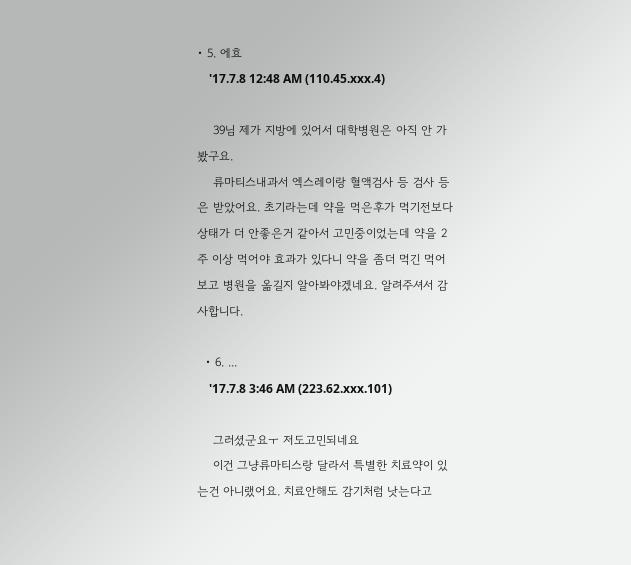• 5. 에효
    '17.7.8 12:48 AM (110.45.xxx.4)

    39님 제가 지방에 있어서 대학병원은 아직 안 가봤구요.
    류마티스내과서 엑스레이랑 혈액검사 등 검사 등은 받았어요. 초기라는데 약을 먹은후가 먹기전보다 상태가 더 안좋은거 같아서 고민중이었는데 약을 2주 이상 먹어야 효과가 있다니 약을 좀더 먹긴 먹어보고 병원을 옮길지 알아봐야겠네요. 알려주셔서 감사합니다.

  • 6. ...
    '17.7.8 3:46 AM (223.62.xxx.101)

    그러셨군요ㅜ 저도고민되네요
    이건 그냥류마티스랑 달라서 특별한 치료약이 있는건 아니랬어요. 치료안해도 감기처럼 낫는다고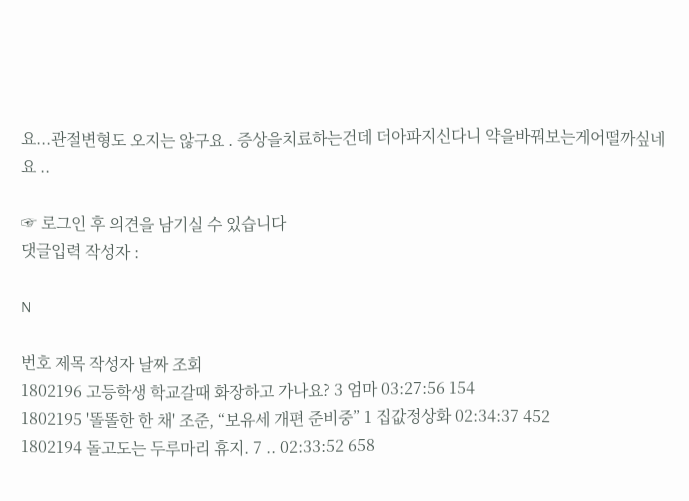요...관절변형도 오지는 않구요 . 증상을치료하는건데 더아파지신다니 약을바꿔보는게어떨까싶네요 ..

☞ 로그인 후 의견을 남기실 수 있습니다
댓글입력 작성자 :

N

번호 제목 작성자 날짜 조회
1802196 고등학생 학교갈때 화장하고 가나요? 3 엄마 03:27:56 154
1802195 '똘똘한 한 채' 조준, “보유세 개편 준비중” 1 집값정상화 02:34:37 452
1802194 돌고도는 두루마리 휴지. 7 .. 02:33:52 658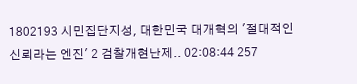1802193 시민집단지성, 대한민국 대개혁의 '절대적인 신뢰라는 엔진' 2 검찰개현난제.. 02:08:44 257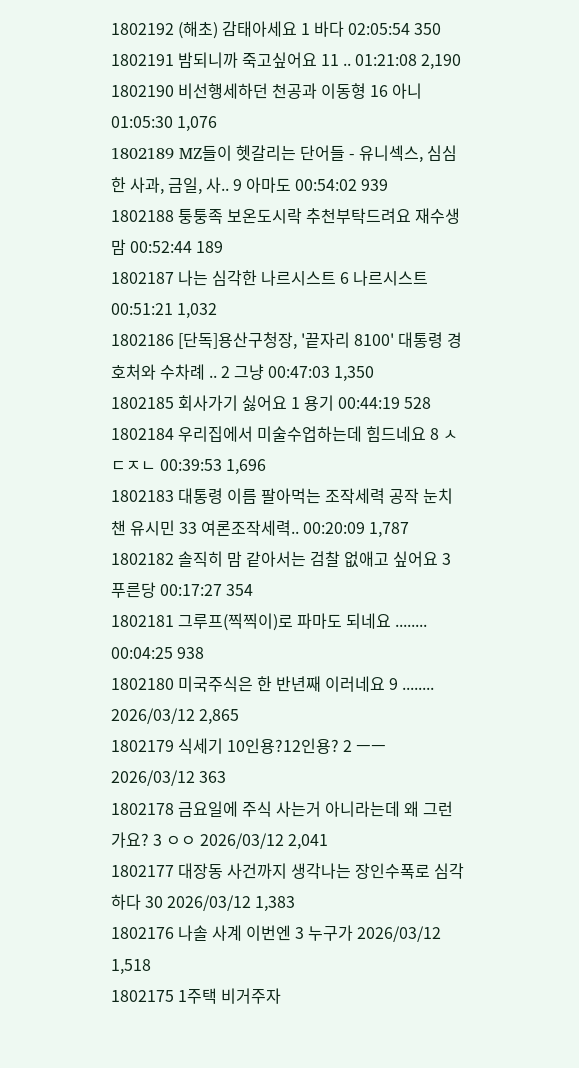1802192 (해초) 감태아세요 1 바다 02:05:54 350
1802191 밤되니까 죽고싶어요 11 .. 01:21:08 2,190
1802190 비선행세하던 천공과 이동형 16 아니 01:05:30 1,076
1802189 MZ들이 헷갈리는 단어들 - 유니섹스, 심심한 사과, 금일, 사.. 9 아마도 00:54:02 939
1802188 퉁퉁족 보온도시락 추천부탁드려요 재수생 맘 00:52:44 189
1802187 나는 심각한 나르시스트 6 나르시스트 00:51:21 1,032
1802186 [단독]용산구청장, '끝자리 8100' 대통령 경호처와 수차례 .. 2 그냥 00:47:03 1,350
1802185 회사가기 싫어요 1 용기 00:44:19 528
1802184 우리집에서 미술수업하는데 힘드네요 8 ㅅㄷㅈㄴ 00:39:53 1,696
1802183 대통령 이름 팔아먹는 조작세력 공작 눈치챈 유시민 33 여론조작세력.. 00:20:09 1,787
1802182 솔직히 맘 같아서는 검찰 없애고 싶어요 3 푸른당 00:17:27 354
1802181 그루프(찍찍이)로 파마도 되네요 ........ 00:04:25 938
1802180 미국주식은 한 반년째 이러네요 9 ........ 2026/03/12 2,865
1802179 식세기 10인용?12인용? 2 ㅡㅡ 2026/03/12 363
1802178 금요일에 주식 사는거 아니라는데 왜 그런가요? 3 ㅇㅇ 2026/03/12 2,041
1802177 대장동 사건까지 생각나는 장인수폭로 심각하다 30 2026/03/12 1,383
1802176 나솔 사계 이번엔 3 누구가 2026/03/12 1,518
1802175 1주택 비거주자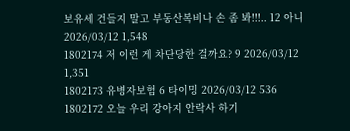보유세 건들지 말고 부동산복비나 손 좀 봐!!!.. 12 아니 2026/03/12 1,548
1802174 저 이런 게 차단당한 걸까요? 9 2026/03/12 1,351
1802173 유병자보험 6 타이밍 2026/03/12 536
1802172 오늘 우리 강아지 안락사 하기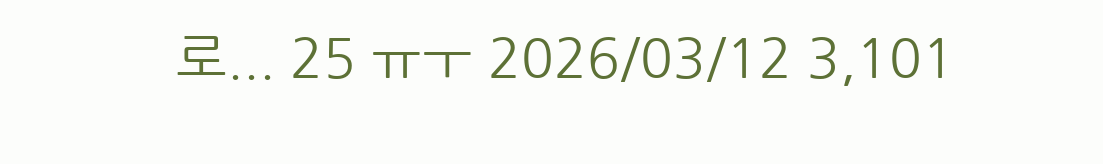로... 25 ㅠㅜ 2026/03/12 3,101